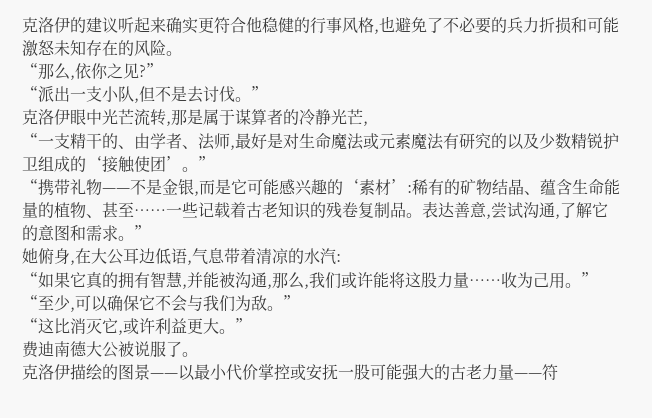克洛伊的建议听起来确实更符合他稳健的行事风格,也避免了不必要的兵力折损和可能激怒未知存在的风险。
“那么,依你之见?”
“派出一支小队,但不是去讨伐。”
克洛伊眼中光芒流转,那是属于谋算者的冷静光芒,
“一支精干的、由学者、法师,最好是对生命魔法或元素魔法有研究的以及少数精锐护卫组成的‘接触使团’。”
“携带礼物——不是金银,而是它可能感兴趣的‘素材’:稀有的矿物结晶、蕴含生命能量的植物、甚至……一些记载着古老知识的残卷复制品。表达善意,尝试沟通,了解它的意图和需求。”
她俯身,在大公耳边低语,气息带着清凉的水汽:
“如果它真的拥有智慧,并能被沟通,那么,我们或许能将这股力量……收为己用。”
“至少,可以确保它不会与我们为敌。”
“这比消灭它,或许利益更大。”
费迪南德大公被说服了。
克洛伊描绘的图景——以最小代价掌控或安抚一股可能强大的古老力量——符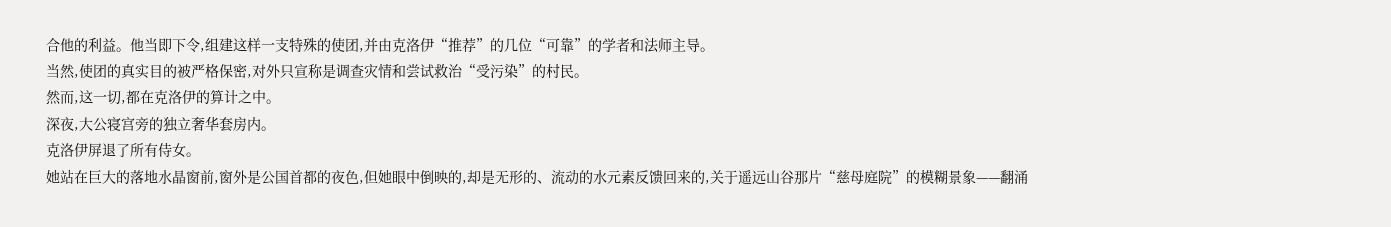合他的利益。他当即下令,组建这样一支特殊的使团,并由克洛伊“推荐”的几位“可靠”的学者和法师主导。
当然,使团的真实目的被严格保密,对外只宣称是调查灾情和尝试救治“受污染”的村民。
然而,这一切,都在克洛伊的算计之中。
深夜,大公寝宫旁的独立奢华套房内。
克洛伊屏退了所有侍女。
她站在巨大的落地水晶窗前,窗外是公国首都的夜色,但她眼中倒映的,却是无形的、流动的水元素反馈回来的,关于遥远山谷那片“慈母庭院”的模糊景象——翻涌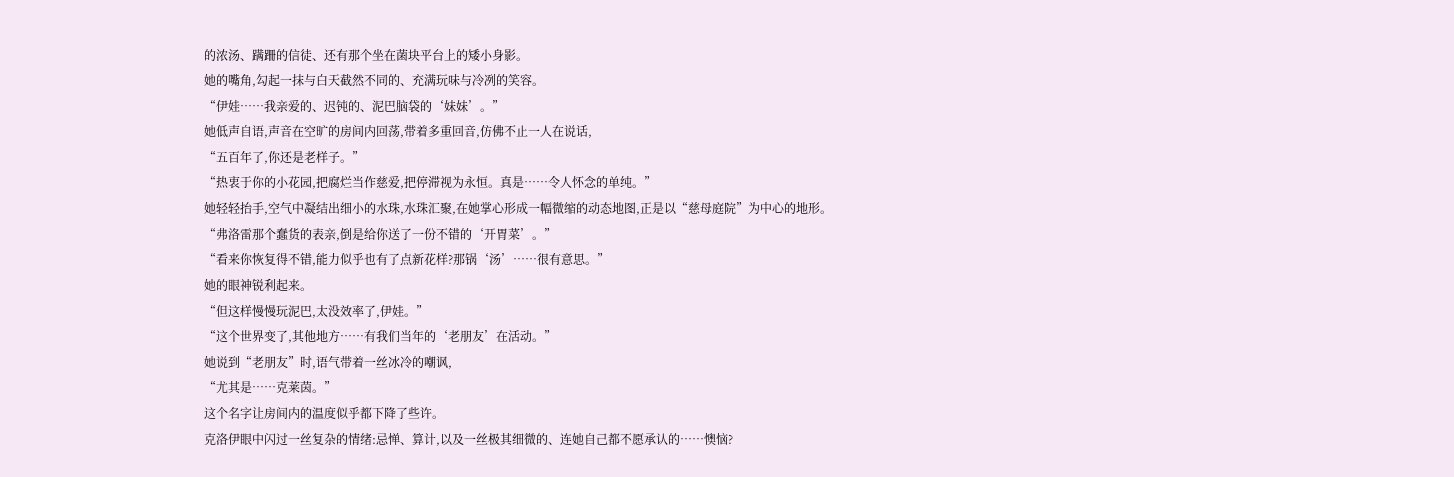的浓汤、蹒跚的信徒、还有那个坐在菌块平台上的矮小身影。
她的嘴角,勾起一抹与白天截然不同的、充满玩味与冷冽的笑容。
“伊娃……我亲爱的、迟钝的、泥巴脑袋的‘妹妹’。”
她低声自语,声音在空旷的房间内回荡,带着多重回音,仿佛不止一人在说话,
“五百年了,你还是老样子。”
“热衷于你的小花园,把腐烂当作慈爱,把停滞视为永恒。真是……令人怀念的单纯。”
她轻轻抬手,空气中凝结出细小的水珠,水珠汇聚,在她掌心形成一幅微缩的动态地图,正是以“慈母庭院”为中心的地形。
“弗洛雷那个蠢货的表亲,倒是给你送了一份不错的‘开胃菜’。”
“看来你恢复得不错,能力似乎也有了点新花样?那锅‘汤’……很有意思。”
她的眼神锐利起来。
“但这样慢慢玩泥巴,太没效率了,伊娃。”
“这个世界变了,其他地方……有我们当年的‘老朋友’在活动。”
她说到“老朋友”时,语气带着一丝冰冷的嘲讽,
“尤其是……克莱茵。”
这个名字让房间内的温度似乎都下降了些许。
克洛伊眼中闪过一丝复杂的情绪:忌惮、算计,以及一丝极其细微的、连她自己都不愿承认的……懊恼?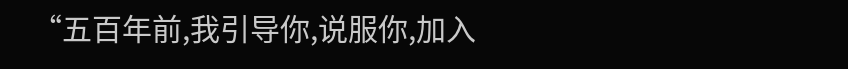“五百年前,我引导你,说服你,加入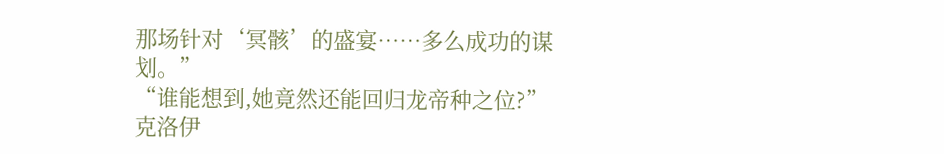那场针对‘冥骸’的盛宴……多么成功的谋划。”
“谁能想到,她竟然还能回归龙帝种之位?”
克洛伊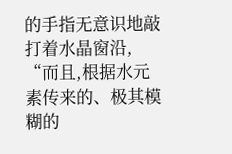的手指无意识地敲打着水晶窗沿,
“而且,根据水元素传来的、极其模糊的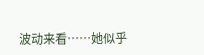波动来看……她似乎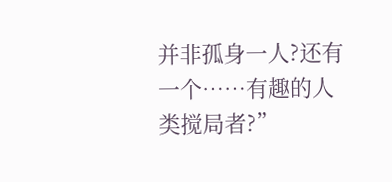并非孤身一人?还有一个……有趣的人类搅局者?”